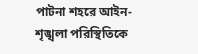পাটনা শহরে আইন-শৃঙ্খলা পরিস্থিতিকে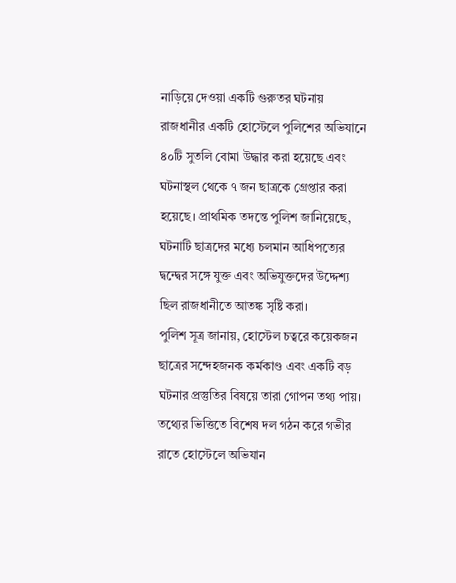নাড়িয়ে দেওয়া একটি গুরুতর ঘটনায় রাজধানীর একটি হোস্টেলে পুলিশের অভিযানে ৪০টি সুতলি বোমা উদ্ধার করা হয়েছে এবং ঘটনাস্থল থেকে ৭ জন ছাত্রকে গ্রেপ্তার করা হয়েছে। প্রাথমিক তদন্তে পুলিশ জানিয়েছে, ঘটনাটি ছাত্রদের মধ্যে চলমান আধিপত্যের দ্বন্দ্বের সঙ্গে যুক্ত এবং অভিযুক্তদের উদ্দেশ্য ছিল রাজধানীতে আতঙ্ক সৃষ্টি করা।
পুলিশ সূত্র জানায়, হোস্টেল চত্বরে কয়েকজন ছাত্রের সন্দেহজনক কর্মকাণ্ড এবং একটি বড় ঘটনার প্রস্তুতির বিষয়ে তারা গোপন তথ্য পায়। তথ্যের ভিত্তিতে বিশেষ দল গঠন করে গভীর রাতে হোস্টেলে অভিযান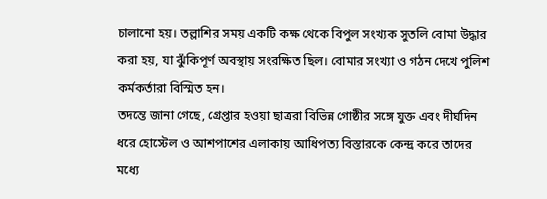চালানো হয়। তল্লাশির সময় একটি কক্ষ থেকে বিপুল সংখ্যক সুতলি বোমা উদ্ধার করা হয়, যা ঝুঁকিপূর্ণ অবস্থায় সংরক্ষিত ছিল। বোমার সংখ্যা ও গঠন দেখে পুলিশ কর্মকর্তারা বিস্মিত হন।
তদন্তে জানা গেছে, গ্রেপ্তার হওয়া ছাত্ররা বিভিন্ন গোষ্ঠীর সঙ্গে যুক্ত এবং দীর্ঘদিন ধরে হোস্টেল ও আশপাশের এলাকায় আধিপত্য বিস্তারকে কেন্দ্র করে তাদের মধ্যে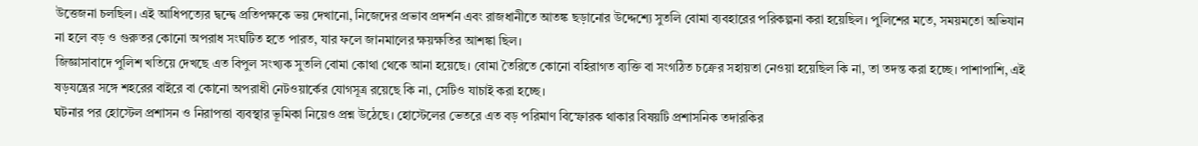উত্তেজনা চলছিল। এই আধিপত্যের দ্বন্দ্বে প্রতিপক্ষকে ভয় দেখানো, নিজেদের প্রভাব প্রদর্শন এবং রাজধানীতে আতঙ্ক ছড়ানোর উদ্দেশ্যে সুতলি বোমা ব্যবহারের পরিকল্পনা করা হয়েছিল। পুলিশের মতে, সময়মতো অভিযান না হলে বড় ও গুরুতর কোনো অপরাধ সংঘটিত হতে পারত, যার ফলে জানমালের ক্ষয়ক্ষতির আশঙ্কা ছিল।
জিজ্ঞাসাবাদে পুলিশ খতিয়ে দেখছে এত বিপুল সংখ্যক সুতলি বোমা কোথা থেকে আনা হয়েছে। বোমা তৈরিতে কোনো বহিরাগত ব্যক্তি বা সংগঠিত চক্রের সহায়তা নেওয়া হয়েছিল কি না, তা তদন্ত করা হচ্ছে। পাশাপাশি, এই ষড়যন্ত্রের সঙ্গে শহরের বাইরে বা কোনো অপরাধী নেটওয়ার্কের যোগসূত্র রয়েছে কি না, সেটিও যাচাই করা হচ্ছে।
ঘটনার পর হোস্টেল প্রশাসন ও নিরাপত্তা ব্যবস্থার ভূমিকা নিয়েও প্রশ্ন উঠেছে। হোস্টেলের ভেতরে এত বড় পরিমাণ বিস্ফোরক থাকার বিষয়টি প্রশাসনিক তদারকির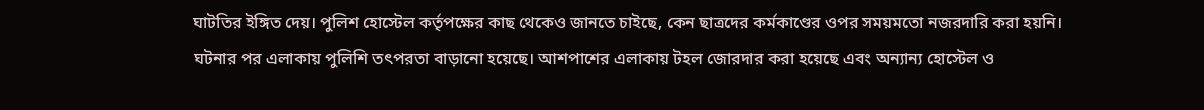ঘাটতির ইঙ্গিত দেয়। পুলিশ হোস্টেল কর্তৃপক্ষের কাছ থেকেও জানতে চাইছে, কেন ছাত্রদের কর্মকাণ্ডের ওপর সময়মতো নজরদারি করা হয়নি।
ঘটনার পর এলাকায় পুলিশি তৎপরতা বাড়ানো হয়েছে। আশপাশের এলাকায় টহল জোরদার করা হয়েছে এবং অন্যান্য হোস্টেল ও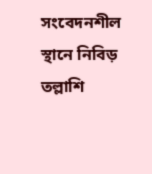সংবেদনশীল স্থানে নিবিড় তল্লাশি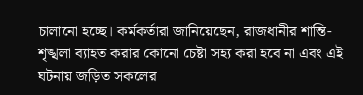চালানো হচ্ছে। কর্মকর্তারা জানিয়েছেন, রাজধানীর শান্তি-শৃঙ্খলা ব্যাহত করার কোনো চেষ্টা সহ্য করা হবে না এবং এই ঘটনায় জড়িত সকলের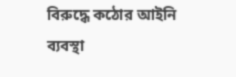বিরুদ্ধে কঠোর আইনি ব্যবস্থা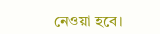নেওয়া হবে।